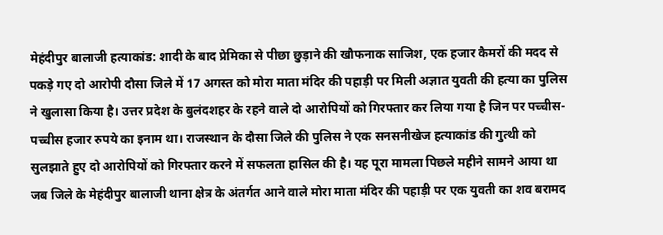मेहंदीपुर बालाजी हत्याकांड: शादी के बाद प्रेमिका से पीछा छुड़ाने की खौफनाक साजिश, एक हजार कैमरों की मदद से पकड़े गए दो आरोपी दौसा जिले में 17 अगस्त को मोरा माता मंदिर की पहाड़ी पर मिली अज्ञात युवती की हत्या का पुलिस ने खुलासा किया है। उत्तर प्रदेश के बुलंदशहर के रहने वाले दो आरोपियों को गिरफ्तार कर लिया गया है जिन पर पच्चीस-पच्चीस हजार रुपये का इनाम था। राजस्थान के दौसा जिले की पुलिस ने एक सनसनीखेज हत्याकांड की गुत्थी को सुलझाते हुए दो आरोपियों को गिरफ्तार करने में सफलता हासिल की है। यह पूरा मामला पिछले महीने सामने आया था जब जिले के मेहंदीपुर बालाजी थाना क्षेत्र के अंतर्गत आने वाले मोरा माता मंदिर की पहाड़ी पर एक युवती का शव बरामद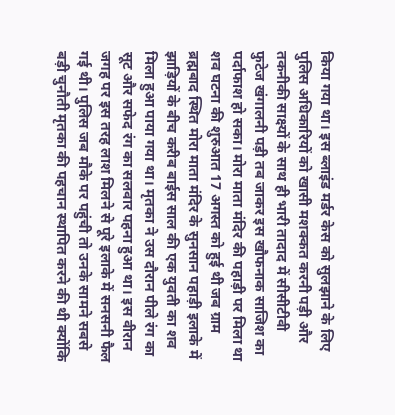किया गया था। इस ब्लाइंड मर्डर केस को सुलझाने के लिए पुलिस अधिकारियों को खासी मशक्कत करनी पड़ी और तकनीकी साक्ष्यों के साथ ही भारी तादाद में सीसीटीवी फुटेज खंगालनी पड़ी तब जाकर इस खौफनाक साजिश का पर्दाफाश हो सका। मोरा माता मंदिर की पहाड़ी पर मिला था शव घटना की शुरुआत 17 अगस्त को हुई थी जब ग्राम ब्रह्मबाद स्थित मोरा माता मंदिर के सुनसान पहाड़ी इलाके में झाड़ियों के बीच करीब बाईस साल की एक युवती का शव मिला हुआ पाया गया था। मृतका ने उस दौरान पीले रंग का सूट और सफेद रंग का सलवार पहना हुआ था। इस वीरान जगह पर इस तरह लाश मिलने से पूरे इलाके में सनसनी फैल गई थी। पुलिस जब मौके पर पहुंची तो उनके सामने सबसे बड़ी चुनौती मृतका की पहचान स्थापित करने की थी क्योंकि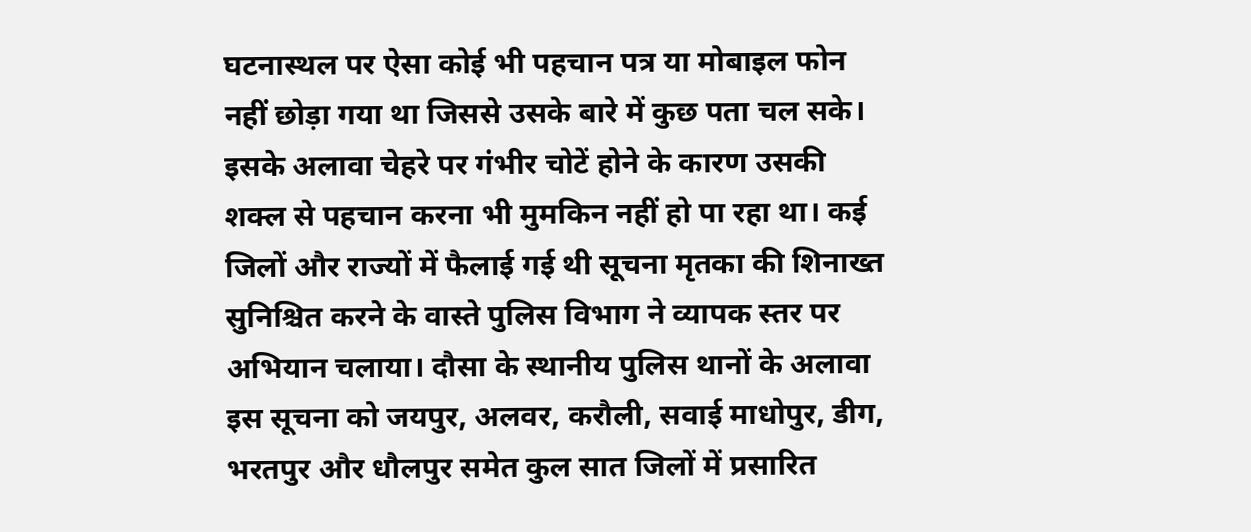घटनास्थल पर ऐसा कोई भी पहचान पत्र या मोबाइल फोन नहीं छोड़ा गया था जिससे उसके बारे में कुछ पता चल सके। इसके अलावा चेहरे पर गंभीर चोटें होने के कारण उसकी शक्ल से पहचान करना भी मुमकिन नहीं हो पा रहा था। कई जिलों और राज्यों में फैलाई गई थी सूचना मृतका की शिनाख्त सुनिश्चित करने के वास्ते पुलिस विभाग ने व्यापक स्तर पर अभियान चलाया। दौसा के स्थानीय पुलिस थानों के अलावा इस सूचना को जयपुर, अलवर, करौली, सवाई माधोपुर, डीग, भरतपुर और धौलपुर समेत कुल सात जिलों में प्रसारित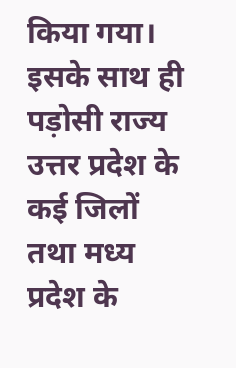किया गया। इसके साथ ही पड़ोसी राज्य उत्तर प्रदेश के कई जिलों तथा मध्य प्रदेश के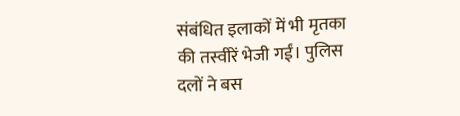संबंधित इलाकों में भी मृतका की तस्वीरें भेजी गईं। पुलिस दलों ने बस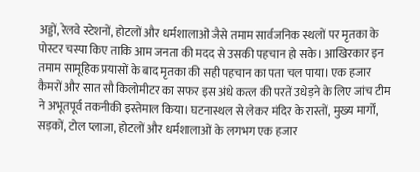अड्डों, रेलवे स्टेशनों, होटलों और धर्मशालाओं जैसे तमाम सार्वजनिक स्थलों पर मृतका के पोस्टर चस्पा किए ताकि आम जनता की मदद से उसकी पहचान हो सके। आखिरकार इन तमाम सामूहिक प्रयासों के बाद मृतका की सही पहचान का पता चल पाया। एक हजार कैमरों और सात सौ किलोमीटर का सफर इस अंधे कत्ल की परतें उधेड़ने के लिए जांच टीम ने अभूतपूर्व तकनीकी इस्तेमाल किया। घटनास्थल से लेकर मंदिर के रास्तों, मुख्य मार्गों, सड़कों, टोल प्लाजा, होटलों और धर्मशालाओं के लगभग एक हजार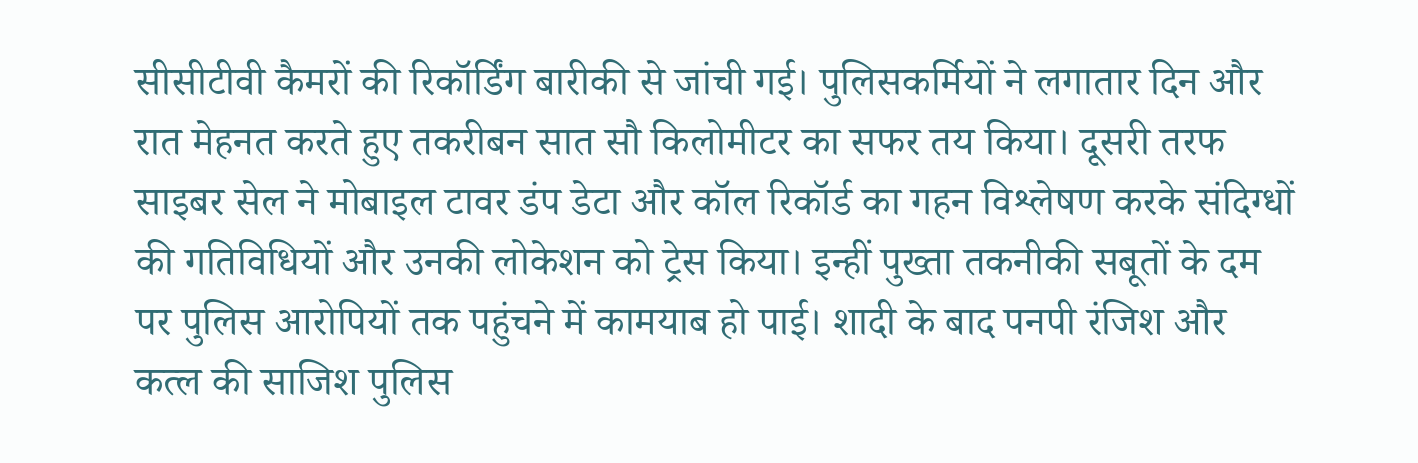सीसीटीवी कैमरों की रिकॉर्डिंग बारीकी से जांची गई। पुलिसकर्मियों ने लगातार दिन और रात मेहनत करते हुए तकरीबन सात सौ किलोमीटर का सफर तय किया। दूसरी तरफ साइबर सेल ने मोबाइल टावर डंप डेटा और कॉल रिकॉर्ड का गहन विश्लेषण करके संदिग्धों की गतिविधियों और उनकी लोकेशन को ट्रेस किया। इन्हीं पुख्ता तकनीकी सबूतों के दम पर पुलिस आरोपियों तक पहुंचने में कामयाब हो पाई। शादी के बाद पनपी रंजिश और कत्ल की साजिश पुलिस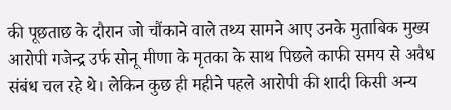की पूछताछ के दौरान जो चौंकाने वाले तथ्य सामने आए उनके मुताबिक मुख्य आरोपी गजेन्द्र उर्फ सोनू मीणा के मृतका के साथ पिछले काफी समय से अवैध संबंध चल रहे थे। लेकिन कुछ ही महीने पहले आरोपी की शादी किसी अन्य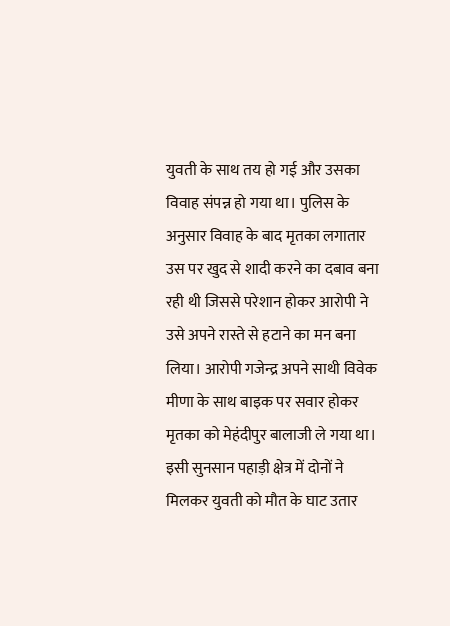युवती के साथ तय हो गई और उसका विवाह संपन्न हो गया था। पुलिस के अनुसार विवाह के बाद मृतका लगातार उस पर खुद से शादी करने का दबाव बना रही थी जिससे परेशान होकर आरोपी ने उसे अपने रास्ते से हटाने का मन बना लिया। आरोपी गजेन्द्र अपने साथी विवेक मीणा के साथ बाइक पर सवार होकर मृतका को मेहंदीपुर बालाजी ले गया था। इसी सुनसान पहाड़ी क्षेत्र में दोनों ने मिलकर युवती को मौत के घाट उतार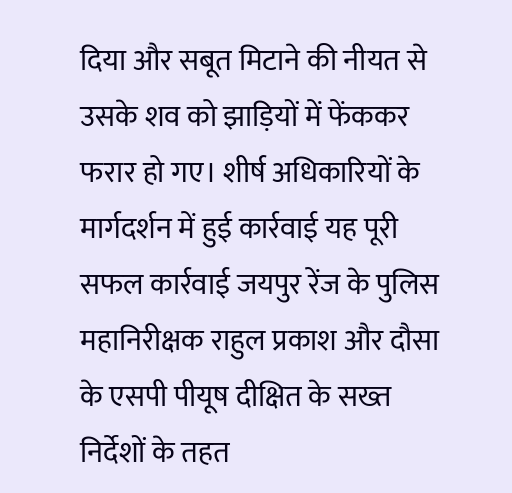दिया और सबूत मिटाने की नीयत से उसके शव को झाड़ियों में फेंककर फरार हो गए। शीर्ष अधिकारियों के मार्गदर्शन में हुई कार्रवाई यह पूरी सफल कार्रवाई जयपुर रेंज के पुलिस महानिरीक्षक राहुल प्रकाश और दौसा के एसपी पीयूष दीक्षित के सख्त निर्देशों के तहत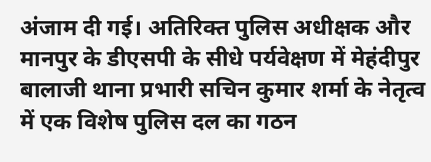अंजाम दी गई। अतिरिक्त पुलिस अधीक्षक और मानपुर के डीएसपी के सीधे पर्यवेक्षण में मेहंदीपुर बालाजी थाना प्रभारी सचिन कुमार शर्मा के नेतृत्व में एक विशेष पुलिस दल का गठन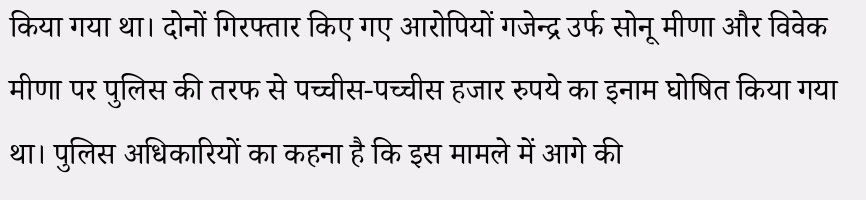किया गया था। दोनों गिरफ्तार किए गए आरोपियों गजेन्द्र उर्फ सोनू मीणा और विवेक मीणा पर पुलिस की तरफ से पच्चीस-पच्चीस हजार रुपये का इनाम घोषित किया गया था। पुलिस अधिकारियों का कहना है कि इस मामले में आगे की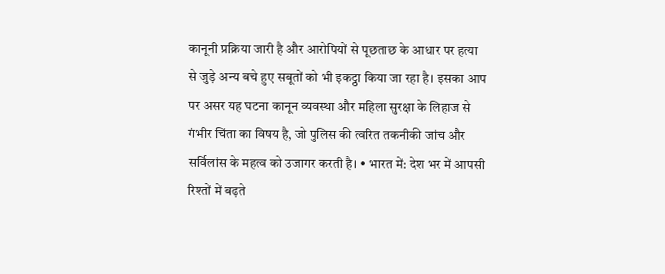कानूनी प्रक्रिया जारी है और आरोपियों से पूछताछ के आधार पर हत्या से जुड़े अन्य बचे हुए सबूतों को भी इकट्ठा किया जा रहा है। इसका आप पर असर यह घटना कानून व्यवस्था और महिला सुरक्षा के लिहाज से गंभीर चिंता का विषय है, जो पुलिस की त्वरित तकनीकी जांच और सर्विलांस के महत्व को उजागर करती है। • भारत में: देश भर में आपसी रिश्तों में बढ़ते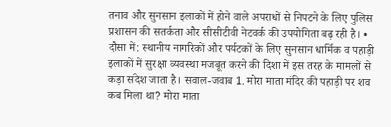तनाव और सुनसान इलाकों में होने वाले अपराधों से निपटने के लिए पुलिस प्रशासन की सतर्कता और सीसीटीवी नेटवर्क की उपयोगिता बढ़ रही है। • दौसा में: स्थानीय नागरिकों और पर्यटकों के लिए सुनसान धार्मिक व पहाड़ी इलाकों में सुरक्षा व्यवस्था मजबूत करने की दिशा में इस तरह के मामलों से कड़ा संदेश जाता है। सवाल-जवाब 1. मोरा माता मंदिर की पहाड़ी पर शव कब मिला था? मोरा माता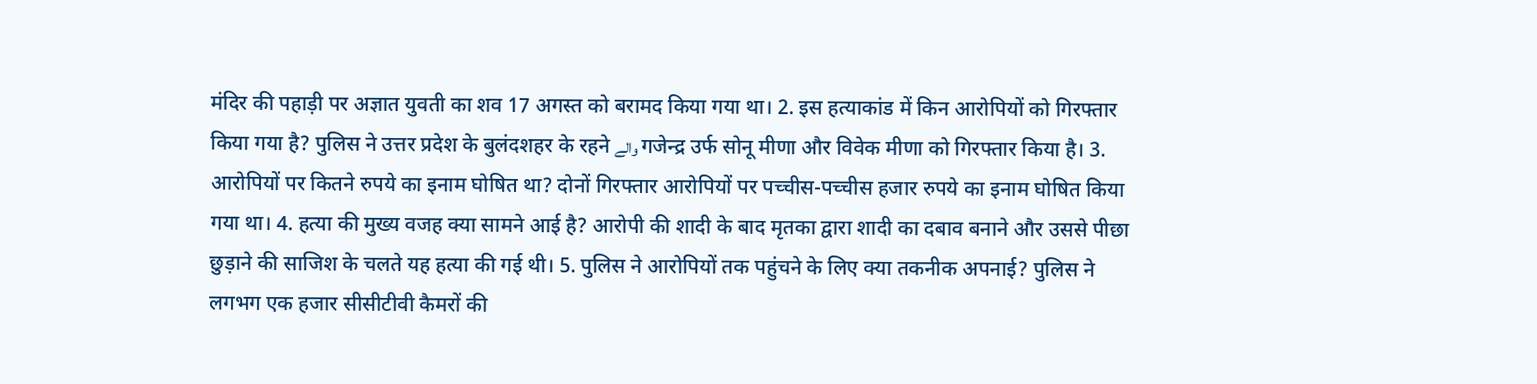मंदिर की पहाड़ी पर अज्ञात युवती का शव 17 अगस्त को बरामद किया गया था। 2. इस हत्याकांड में किन आरोपियों को गिरफ्तार किया गया है? पुलिस ने उत्तर प्रदेश के बुलंदशहर के रहने والے गजेन्द्र उर्फ सोनू मीणा और विवेक मीणा को गिरफ्तार किया है। 3. आरोपियों पर कितने रुपये का इनाम घोषित था? दोनों गिरफ्तार आरोपियों पर पच्चीस-पच्चीस हजार रुपये का इनाम घोषित किया गया था। 4. हत्या की मुख्य वजह क्या सामने आई है? आरोपी की शादी के बाद मृतका द्वारा शादी का दबाव बनाने और उससे पीछा छुड़ाने की साजिश के चलते यह हत्या की गई थी। 5. पुलिस ने आरोपियों तक पहुंचने के लिए क्या तकनीक अपनाई? पुलिस ने लगभग एक हजार सीसीटीवी कैमरों की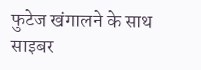फुटेज खंगालने के साथ साइबर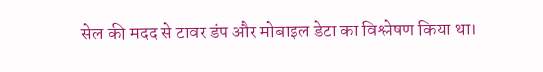सेल की मदद से टावर डंप और मोबाइल डेटा का विश्लेषण किया था।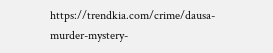https://trendkia.com/crime/dausa-murder-mystery-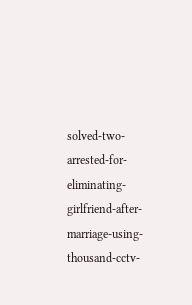solved-two-arrested-for-eliminating-girlfriend-after-marriage-using-thousand-cctv-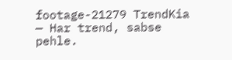footage-21279 TrendKia — Har trend, sabse pehle.